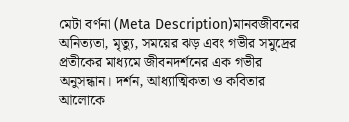মেটা বর্ণনা (Meta Description)মানবজীবনের অনিত্যতা, মৃত্যু, সময়ের ঝড় এবং গভীর সমুদ্রের প্রতীকের মাধ্যমে জীবনদর্শনের এক গভীর অনুসন্ধান। দর্শন, আধ্যাত্মিকতা ও কবিতার আলোকে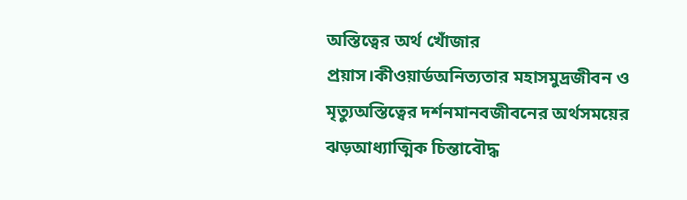অস্তিত্বের অর্থ খোঁজার প্রয়াস।কীওয়ার্ডঅনিত্যতার মহাসমুদ্রজীবন ও মৃত্যুঅস্তিত্বের দর্শনমানবজীবনের অর্থসময়ের ঝড়আধ্যাত্মিক চিন্তাবৌদ্ধ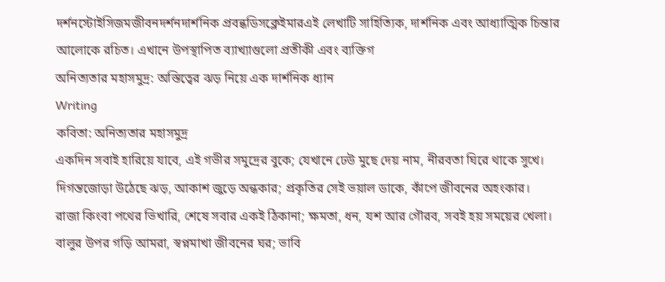দর্শনস্টোইসিজমজীবনদর্শনদার্শনিক প্রবন্ধডিসক্লেইমারএই লেখাটি সাহিত্যিক, দার্শনিক এবং আধ্যাত্মিক চিন্তার আলোকে রচিত। এখানে উপস্থাপিত ব্যাখ্যাগুলো প্রতীকী এবং ব্যক্তিগ
অনিত্যতার মহাসমুদ্র: অস্তিত্বের ঝড় নিয়ে এক দার্শনিক ধ্যান
Writing
কবিতা: অনিত্যতার মহাসমুদ্র
একদিন সবাই হারিয়ে যাবে, এই গভীর সমুদ্রের বুকে; যেখানে ঢেউ মুছে দেয় নাম, নীরবতা ঘিরে থাকে সুখে।
দিগন্তজোড়া উঠেছে ঝড়, আকাশ জুড়ে অন্ধকার; প্রকৃতির সেই ভয়াল ডাকে, কাঁপে জীবনের অহংকার।
রাজা কিংবা পথের ভিখারি, শেষে সবার একই ঠিকানা; ক্ষমতা, ধন, যশ আর গৌরব, সবই হয় সময়ের খেলা।
বালুর উপর গড়ি আমরা, স্বপ্নমাখা জীবনের ঘর; ভাবি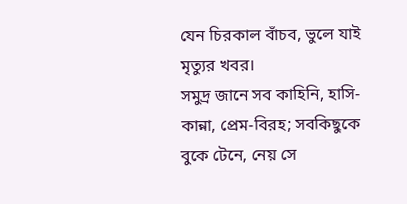যেন চিরকাল বাঁচব, ভুলে যাই মৃত্যুর খবর।
সমুদ্র জানে সব কাহিনি, হাসি-কান্না, প্রেম-বিরহ; সবকিছুকে বুকে টেনে, নেয় সে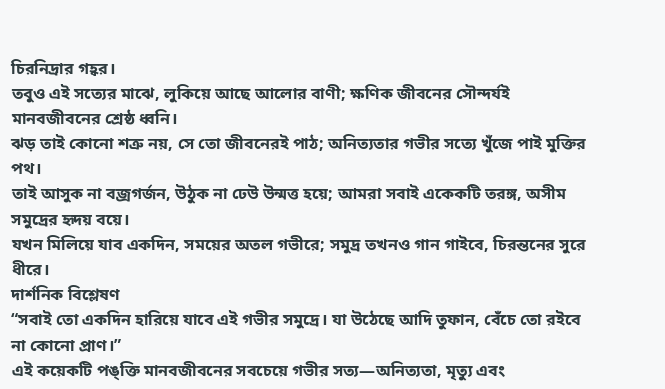চিরনিদ্রার গহ্বর।
তবুও এই সত্যের মাঝে, লুকিয়ে আছে আলোর বাণী; ক্ষণিক জীবনের সৌন্দর্যই মানবজীবনের শ্রেষ্ঠ ধ্বনি।
ঝড় তাই কোনো শত্রু নয়, সে তো জীবনেরই পাঠ; অনিত্যতার গভীর সত্যে খুঁজে পাই মুক্তির পথ।
তাই আসুক না বজ্রগর্জন, উঠুক না ঢেউ উন্মত্ত হয়ে; আমরা সবাই একেকটি তরঙ্গ, অসীম সমুদ্রের হৃদয় বয়ে।
যখন মিলিয়ে যাব একদিন, সময়ের অতল গভীরে; সমুদ্র তখনও গান গাইবে, চিরন্তনের সুরে ধীরে।
দার্শনিক বিশ্লেষণ
“সবাই তো একদিন হারিয়ে যাবে এই গভীর সমুদ্রে। যা উঠেছে আদি তুফান, বেঁচে তো রইবে না কোনো প্রাণ।”
এই কয়েকটি পঙ্ক্তি মানবজীবনের সবচেয়ে গভীর সত্য—অনিত্যতা, মৃত্যু এবং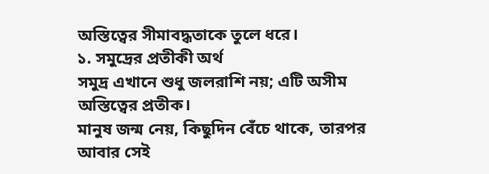অস্তিত্বের সীমাবদ্ধতাকে তুলে ধরে।
১. সমুদ্রের প্রতীকী অর্থ
সমুদ্র এখানে শুধু জলরাশি নয়; এটি অসীম অস্তিত্বের প্রতীক।
মানুষ জন্ম নেয়, কিছুদিন বেঁচে থাকে, তারপর আবার সেই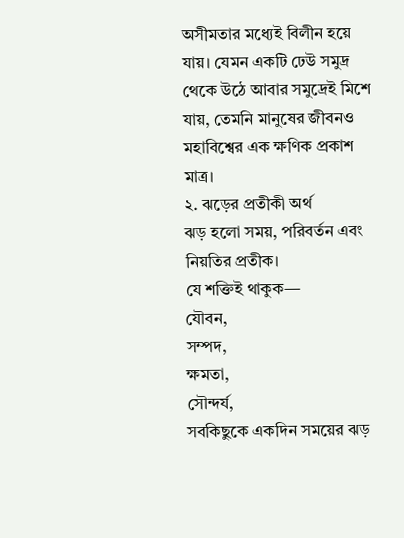অসীমতার মধ্যেই বিলীন হয়ে যায়। যেমন একটি ঢেউ সমুদ্র থেকে উঠে আবার সমুদ্রেই মিশে যায়, তেমনি মানুষের জীবনও মহাবিশ্বের এক ক্ষণিক প্রকাশ মাত্র।
২. ঝড়ের প্রতীকী অর্থ
ঝড় হলো সময়, পরিবর্তন এবং নিয়তির প্রতীক।
যে শক্তিই থাকুক—
যৌবন,
সম্পদ,
ক্ষমতা,
সৌন্দর্য,
সবকিছুকে একদিন সময়ের ঝড়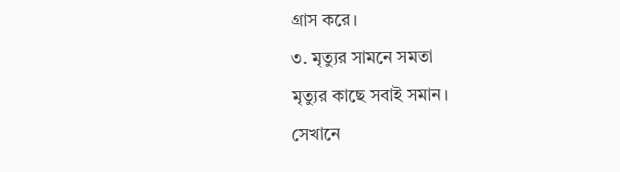গ্রাস করে।
৩. মৃত্যুর সামনে সমতা
মৃত্যুর কাছে সবাই সমান।
সেখানে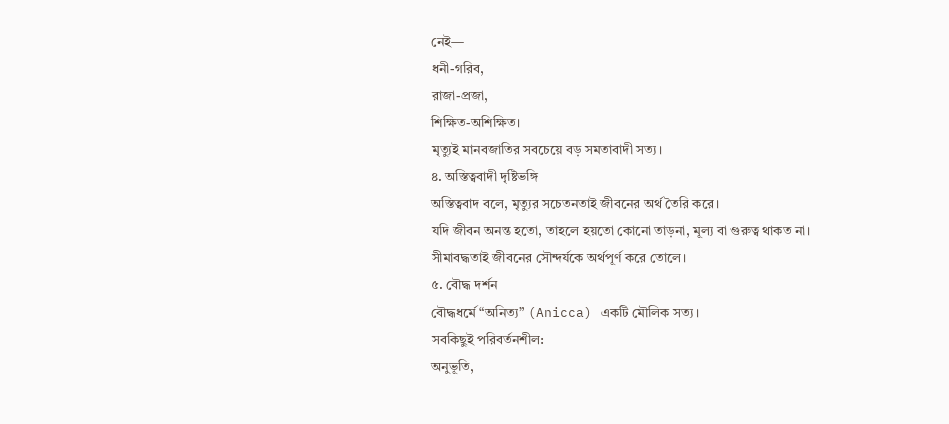নেই—
ধনী-গরিব,
রাজা-প্রজা,
শিক্ষিত-অশিক্ষিত।
মৃত্যুই মানবজাতির সবচেয়ে বড় সমতাবাদী সত্য।
৪. অস্তিত্ববাদী দৃষ্টিভঙ্গি
অস্তিত্ববাদ বলে, মৃত্যুর সচেতনতাই জীবনের অর্থ তৈরি করে।
যদি জীবন অনন্ত হতো, তাহলে হয়তো কোনো তাড়না, মূল্য বা গুরুত্ব থাকত না।
সীমাবদ্ধতাই জীবনের সৌন্দর্যকে অর্থপূর্ণ করে তোলে।
৫. বৌদ্ধ দর্শন
বৌদ্ধধর্মে “অনিত্য” (Anicca) একটি মৌলিক সত্য।
সবকিছুই পরিবর্তনশীল:
অনুভূতি,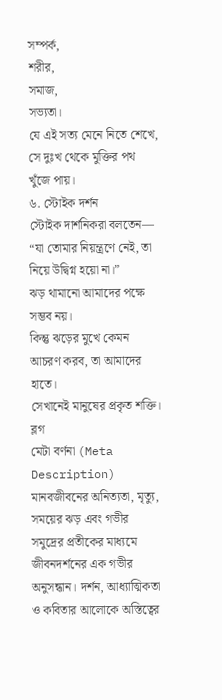সম্পর্ক,
শরীর,
সমাজ,
সভ্যতা।
যে এই সত্য মেনে নিতে শেখে, সে দুঃখ থেকে মুক্তির পথ খুঁজে পায়।
৬. স্টোইক দর্শন
স্টোইক দার্শনিকরা বলতেন—
“যা তোমার নিয়ন্ত্রণে নেই, তা নিয়ে উদ্বিগ্ন হয়ো না।”
ঝড় থামানো আমাদের পক্ষে সম্ভব নয়।
কিন্তু ঝড়ের মুখে কেমন আচরণ করব, তা আমাদের হাতে।
সেখানেই মানুষের প্রকৃত শক্তি।
ব্লগ
মেটা বর্ণনা (Meta Description)
মানবজীবনের অনিত্যতা, মৃত্যু, সময়ের ঝড় এবং গভীর সমুদ্রের প্রতীকের মাধ্যমে জীবনদর্শনের এক গভীর অনুসন্ধান। দর্শন, আধ্যাত্মিকতা ও কবিতার আলোকে অস্তিত্বের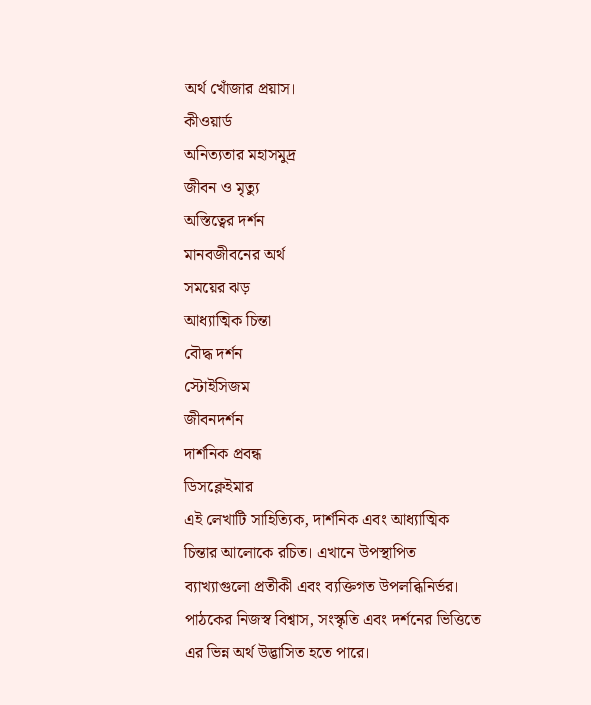অর্থ খোঁজার প্রয়াস।
কীওয়ার্ড
অনিত্যতার মহাসমুদ্র
জীবন ও মৃত্যু
অস্তিত্বের দর্শন
মানবজীবনের অর্থ
সময়ের ঝড়
আধ্যাত্মিক চিন্তা
বৌদ্ধ দর্শন
স্টোইসিজম
জীবনদর্শন
দার্শনিক প্রবন্ধ
ডিসক্লেইমার
এই লেখাটি সাহিত্যিক, দার্শনিক এবং আধ্যাত্মিক চিন্তার আলোকে রচিত। এখানে উপস্থাপিত ব্যাখ্যাগুলো প্রতীকী এবং ব্যক্তিগত উপলব্ধিনির্ভর। পাঠকের নিজস্ব বিশ্বাস, সংস্কৃতি এবং দর্শনের ভিত্তিতে এর ভিন্ন অর্থ উদ্ভাসিত হতে পারে।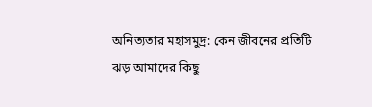অনিত্যতার মহাসমুদ্র: কেন জীবনের প্রতিটি ঝড় আমাদের কিছু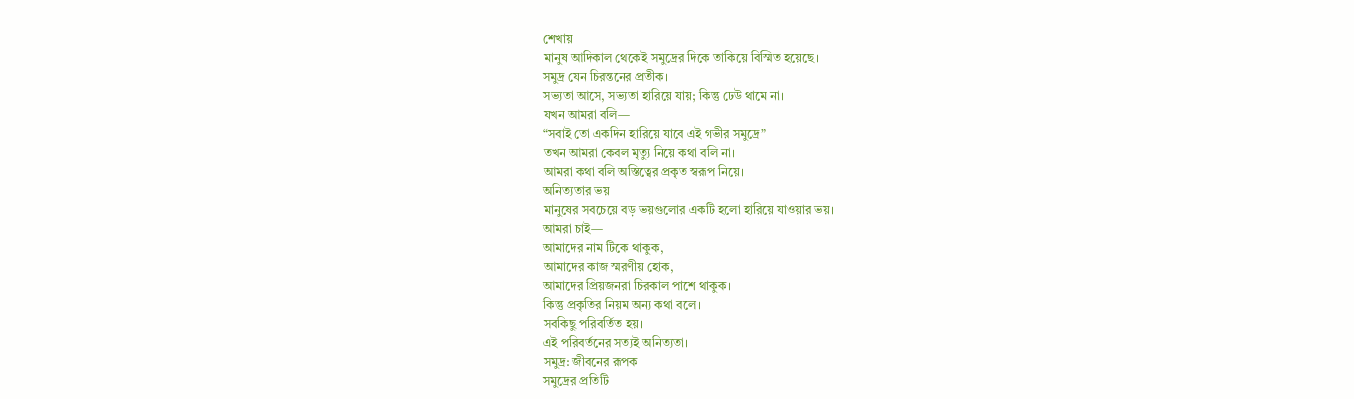শেখায়
মানুষ আদিকাল থেকেই সমুদ্রের দিকে তাকিয়ে বিস্মিত হয়েছে।
সমুদ্র যেন চিরন্তনের প্রতীক।
সভ্যতা আসে, সভ্যতা হারিয়ে যায়; কিন্তু ঢেউ থামে না।
যখন আমরা বলি—
“সবাই তো একদিন হারিয়ে যাবে এই গভীর সমুদ্রে”
তখন আমরা কেবল মৃত্যু নিয়ে কথা বলি না।
আমরা কথা বলি অস্তিত্বের প্রকৃত স্বরূপ নিয়ে।
অনিত্যতার ভয়
মানুষের সবচেয়ে বড় ভয়গুলোর একটি হলো হারিয়ে যাওয়ার ভয়।
আমরা চাই—
আমাদের নাম টিকে থাকুক,
আমাদের কাজ স্মরণীয় হোক,
আমাদের প্রিয়জনরা চিরকাল পাশে থাকুক।
কিন্তু প্রকৃতির নিয়ম অন্য কথা বলে।
সবকিছু পরিবর্তিত হয়।
এই পরিবর্তনের সত্যই অনিত্যতা।
সমুদ্র: জীবনের রূপক
সমুদ্রের প্রতিটি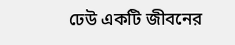ঢেউ একটি জীবনের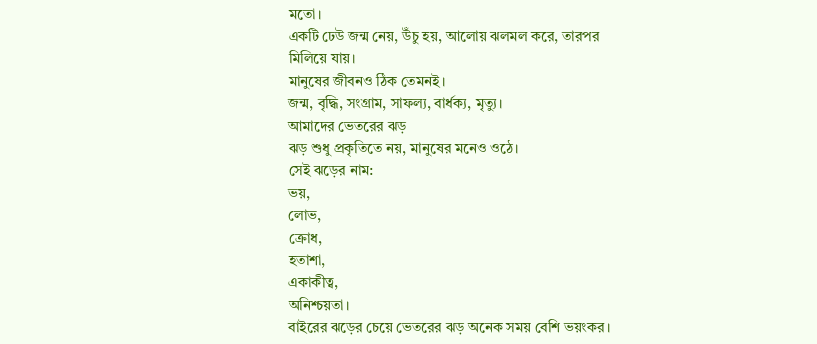মতো।
একটি ঢেউ জন্ম নেয়, উঁচু হয়, আলোয় ঝলমল করে, তারপর মিলিয়ে যায়।
মানুষের জীবনও ঠিক তেমনই।
জন্ম, বৃদ্ধি, সংগ্রাম, সাফল্য, বার্ধক্য, মৃত্যু।
আমাদের ভেতরের ঝড়
ঝড় শুধু প্রকৃতিতে নয়, মানুষের মনেও ওঠে।
সেই ঝড়ের নাম:
ভয়,
লোভ,
ক্রোধ,
হতাশা,
একাকীত্ব,
অনিশ্চয়তা।
বাইরের ঝড়ের চেয়ে ভেতরের ঝড় অনেক সময় বেশি ভয়ংকর।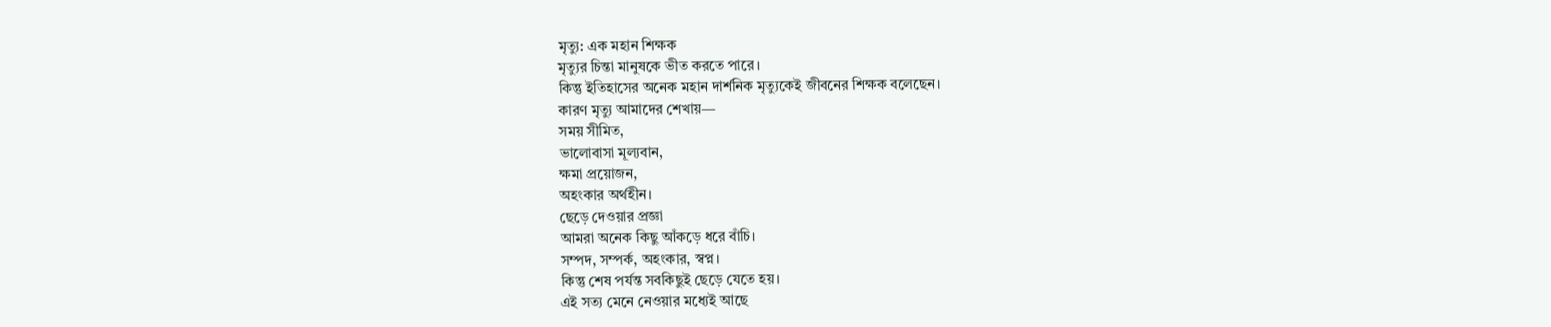মৃত্যু: এক মহান শিক্ষক
মৃত্যুর চিন্তা মানুষকে ভীত করতে পারে।
কিন্তু ইতিহাসের অনেক মহান দার্শনিক মৃত্যুকেই জীবনের শিক্ষক বলেছেন।
কারণ মৃত্যু আমাদের শেখায়—
সময় সীমিত,
ভালোবাসা মূল্যবান,
ক্ষমা প্রয়োজন,
অহংকার অর্থহীন।
ছেড়ে দেওয়ার প্রজ্ঞা
আমরা অনেক কিছু আঁকড়ে ধরে বাঁচি।
সম্পদ, সম্পর্ক, অহংকার, স্বপ্ন।
কিন্তু শেষ পর্যন্ত সবকিছুই ছেড়ে যেতে হয়।
এই সত্য মেনে নেওয়ার মধ্যেই আছে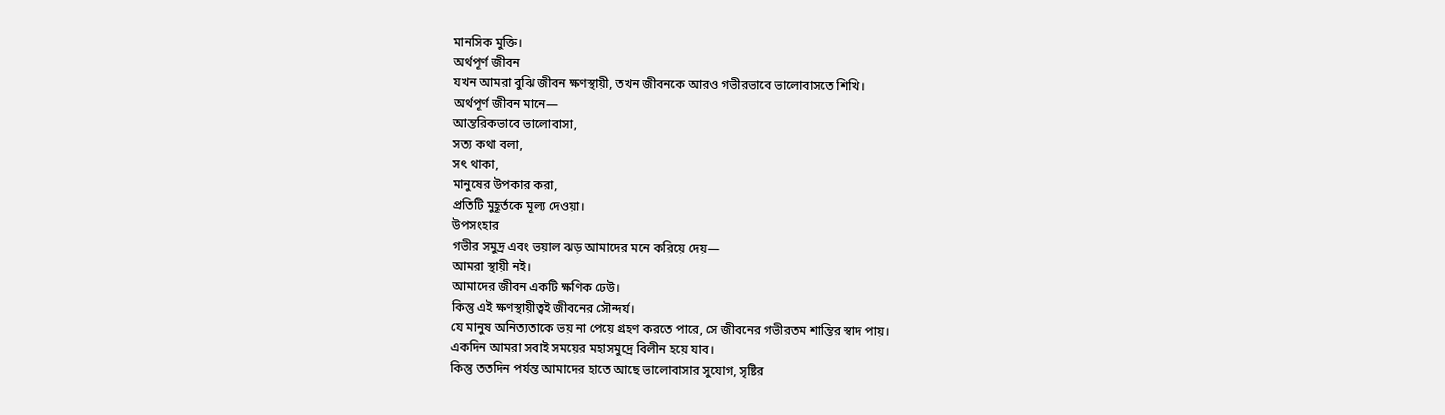মানসিক মুক্তি।
অর্থপূর্ণ জীবন
যখন আমরা বুঝি জীবন ক্ষণস্থায়ী, তখন জীবনকে আরও গভীরভাবে ভালোবাসতে শিখি।
অর্থপূর্ণ জীবন মানে—
আন্তরিকভাবে ভালোবাসা,
সত্য কথা বলা,
সৎ থাকা,
মানুষের উপকার করা,
প্রতিটি মুহূর্তকে মূল্য দেওয়া।
উপসংহার
গভীর সমুদ্র এবং ভয়াল ঝড় আমাদের মনে করিয়ে দেয়—
আমরা স্থায়ী নই।
আমাদের জীবন একটি ক্ষণিক ঢেউ।
কিন্তু এই ক্ষণস্থায়ীত্বই জীবনের সৌন্দর্য।
যে মানুষ অনিত্যতাকে ভয় না পেয়ে গ্রহণ করতে পারে, সে জীবনের গভীরতম শান্তির স্বাদ পায়।
একদিন আমরা সবাই সময়ের মহাসমুদ্রে বিলীন হয়ে যাব।
কিন্তু ততদিন পর্যন্ত আমাদের হাতে আছে ভালোবাসার সুযোগ, সৃষ্টির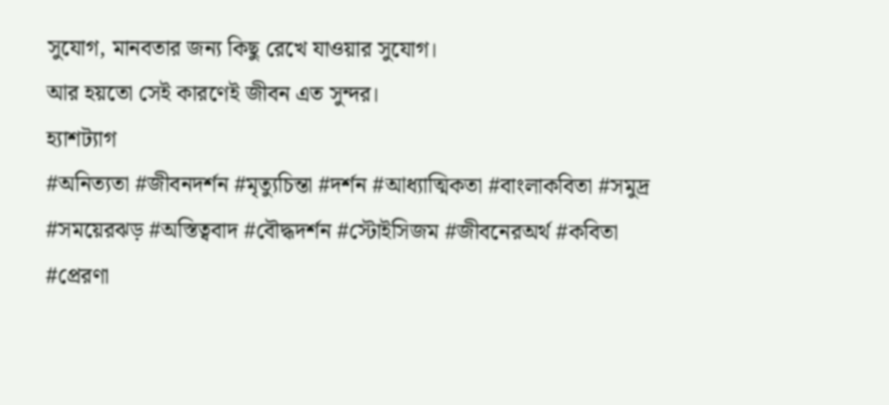সুযোগ, মানবতার জন্য কিছু রেখে যাওয়ার সুযোগ।
আর হয়তো সেই কারণেই জীবন এত সুন্দর।
হ্যাশট্যাগ
#অনিত্যতা #জীবনদর্শন #মৃত্যুচিন্তা #দর্শন #আধ্যাত্মিকতা #বাংলাকবিতা #সমুদ্র #সময়েরঝড় #অস্তিত্ববাদ #বৌদ্ধদর্শন #স্টোইসিজম #জীবনেরঅর্থ #কবিতা #প্রেরণা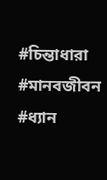#চিন্তাধারা #মানবজীবন #ধ্যান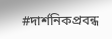#দার্শনিকপ্রবন্ধ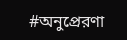#অনুপ্রেরণা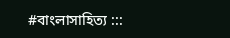#বাংলাসাহিত্য :::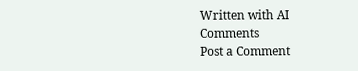Written with AI
Comments
Post a Comment